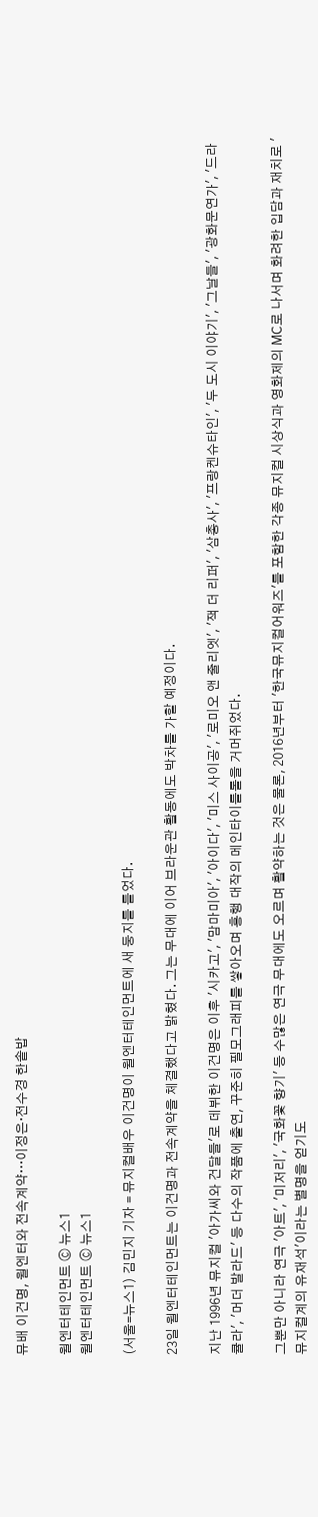뮤배 이건명, 윌엔터와 전속계약…이정은·전수경 한솥밥

윌엔터테인먼트 ⓒ 뉴스1
윌엔터테인먼트 ⓒ 뉴스1

(서울=뉴스1) 김민지 기자 = 뮤지컬배우 이건명이 윌엔터테인먼트에 새 둥지를 틀었다.

23일 윌엔터테인먼트는 이건명과 전속계약을 체결했다고 밝혔다. 그는 무대에 이어 브라운관 활동에도 박차를 가할 예정이다.

지난 1996년 뮤지컬 '아가씨와 건달들'로 데뷔한 이건명은 이후 '시카고', '맘마미아', '아이다', '미스 사이공', '로미오 앤 줄리엣', '잭 더 리퍼', '삼총사', '프랑켄슈타인', '두 도시 이야기', '그날들', '광화문연가', '드라큘라', '머더 발라드' 등 다수의 작품에 출연, 꾸준히 필모그래피를 쌓아오며 흥행 대작의 메인타이틀롤을 거머쥐었다.

그뿐만 아니라 연극 '아트', '미저리', '국화꽃 향기' 등 수많은 연극 무대에도 오르며 활약하는 것은 물론, 2016년부터 '한국뮤지컬어워즈'를 포함한 각종 뮤지컬 시상식과 영화제의 MC로 나서며 화려한 입담과 재치로 '뮤지컬계의 유재석'이라는 별명을 얻기도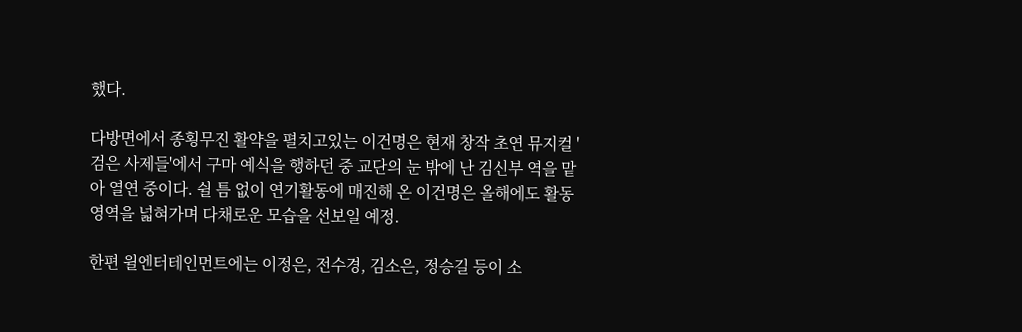했다.

다방면에서 종횡무진 활약을 펼치고있는 이건명은 현재 창작 초연 뮤지컬 '검은 사제들'에서 구마 예식을 행하던 중 교단의 눈 밖에 난 김신부 역을 맡아 열연 중이다. 쉴 틈 없이 연기활동에 매진해 온 이건명은 올해에도 활동 영역을 넓혀가며 다채로운 모습을 선보일 예정.

한편 윌엔터테인먼트에는 이정은, 전수경, 김소은, 정승길 등이 소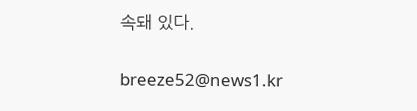속돼 있다.

breeze52@news1.kr